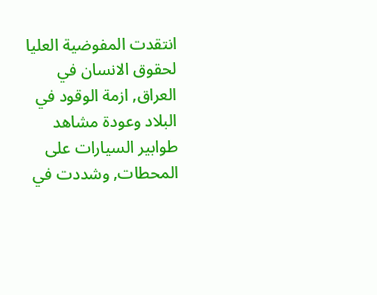انتقدت المفوضية العليا لحقوق الانسان في العراق, ازمة الوقود في البلاد وعودة مشاهد طوابير السيارات على المحطات, وشددت في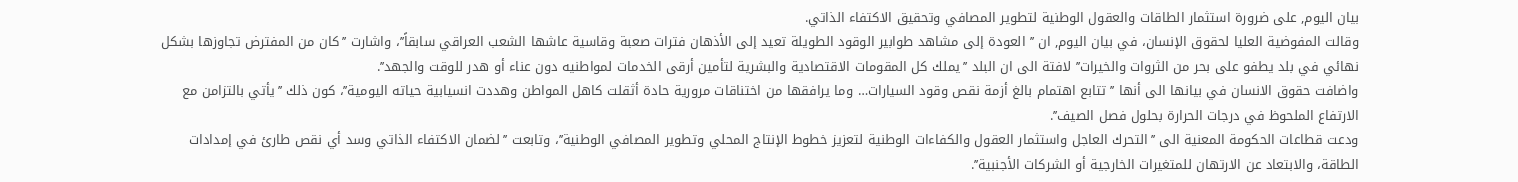بيان اليوم, على ضرورة استثمار الطاقات والعقول الوطنية لتطوير المصافي وتحقيق الاكتفاء الذاتي.
وقالت المفوضية العليا لحقوق الإنسان، في بيان اليوم, ان ’’ العودة إلى مشاهد طوابير الوقود الطويلة تعيد إلى الأذهان فترات صعبة وقاسية عاشها الشعب العراقي سابقاً’’، واشارت ’’كان من المفترض تجاوزها بشكل نهائي في بلد يطفو على بحر من الثروات والخيرات’’ لافتة الى ان البلد ’’يملك كل المقومات الاقتصادية والبشرية لتأمين أرقى الخدمات لمواطنيه دون عناء أو هدر للوقت والجهد’’.
واضافت حقوق الانسان في بيانها الى أنها ’’تتابع اهتمام بالغ أزمة نقص وقود السيارات… وما يرافقها من اختناقات مرورية حادة أثقلت كاهل المواطن وهددت انسيابية حياته اليومية’’، كون ذلك ’’يأتي بالتزامن مع الارتفاع الملحوظ في درجات الحرارة بحلول فصل الصيف’’.
ودعت قطاعات الحكومة المعنية الى ’’التحرك العاجل واستثمار العقول والكفاءات الوطنية لتعزيز خطوط الإنتاج المحلي وتطوير المصافي الوطنية’’، وتابعت ’’لضمان الاكتفاء الذاتي وسد أي نقص طارئ في إمدادات الطاقة، والابتعاد عن الارتهان للمتغيرات الخارجية أو الشركات الأجنبية’’.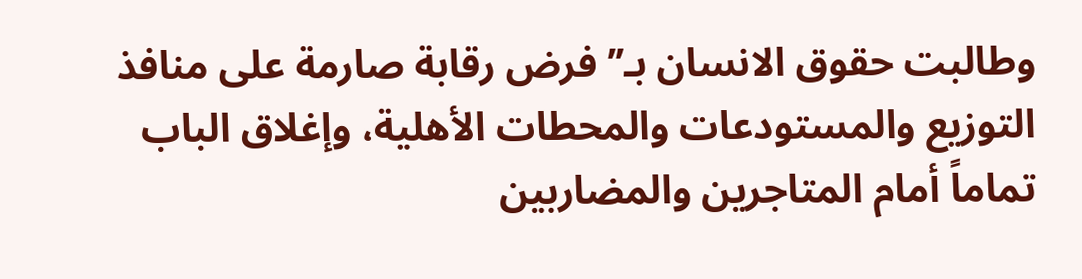وطالبت حقوق الانسان بـ’’فرض رقابة صارمة على منافذ التوزيع والمستودعات والمحطات الأهلية، وإغلاق الباب تماماً أمام المتاجرين والمضاربين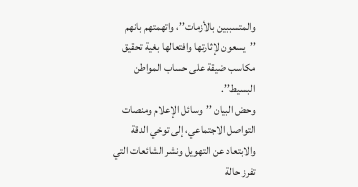والمتسببين بالأزمات’’، واتهمتهم بانهم ’’يسعون لإثارتها وافتعالها بغية تحقيق مكاسب ضيقة على حساب المواطن البسيط’’.
وحض البيان ’’وسائل الإعلام ومنصات التواصل الاجتماعي، إلى توخي الدقة والابتعاد عن التهويل ونشر الشائعات التي تفرز حالة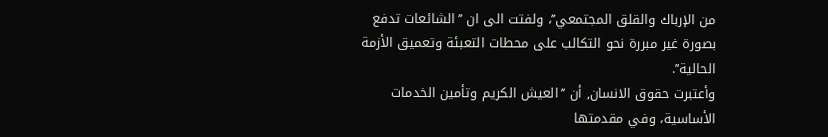من الإرباك والقلق المجتمعي’’، ولفتت الى ان ’’الشائعات تدفع بصورة غير مبررة نحو التكالب على محطات التعبئة وتعميق الأزمة الحالية’’.
وأعتبرت حقوق الانسان, أن ’’العيش الكريم وتأمين الخدمات الأساسية، وفي مقدمتها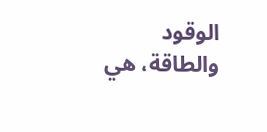الوقود والطاقة، هي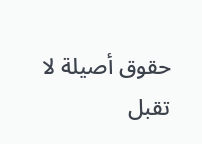حقوق أصيلة لا تقبل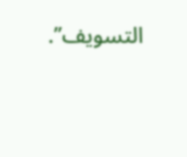التسويف’’.